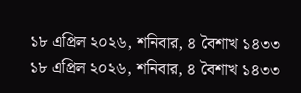১৮ এপ্রিল ২০২৬, শনিবার, ৪ বৈশাখ ১৪৩৩
১৮ এপ্রিল ২০২৬, শনিবার, ৪ বৈশাখ ১৪৩৩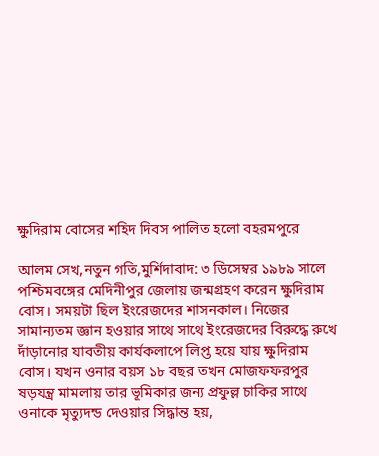ক্ষুদিরাম বোসের শহিদ দিবস পালিত হলো বহরমপুরে

আলম সেখ,নতুন গতি,মুর্শিদাবাদ: ৩ ডিসেম্বর ১৯৮৯ সালে পশ্চিমবঙ্গের মেদিনীপুর জেলায় জন্মগ্রহণ করেন ক্ষুদিরাম বোস। সময়টা ছিল ইংরেজদের শাসনকাল। নিজের সামান্যতম জ্ঞান হওয়ার সাথে সাথে ইংরেজদের বিরুদ্ধে রুখে দাঁড়ানোর যাবতীয় কার্যকলাপে লিপ্ত হয়ে যায় ক্ষুদিরাম বোস। যখন ওনার বয়স ১৮ বছর তখন মোজফফরপুর ষড়যন্ত্র মামলায় তার ভূমিকার জন্য প্রফুল্ল চাকির সাথে ওনাকে মৃত্যুদন্ড দেওয়ার সিদ্ধান্ত হয়,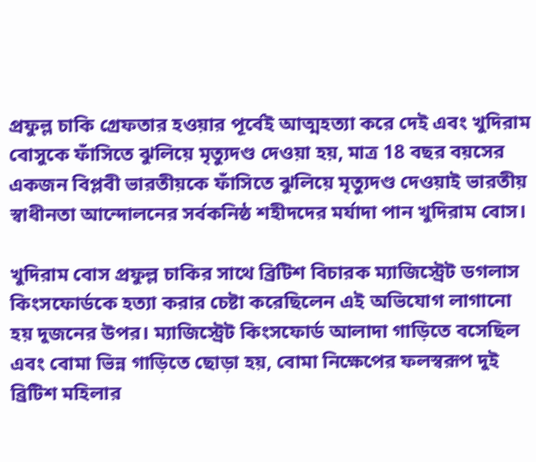প্রফুল্ল চাকি গ্রেফতার হওয়ার পূর্বেই আত্মহত্যা করে দেই এবং খুদিরাম বোসুকে ফাঁসিতে ঝুলিয়ে মৃত্যুদণ্ড দেওয়া হয়, মাত্র 18 বছর বয়সের একজন বিপ্লবী ভারতীয়কে ফাঁসিতে ঝুলিয়ে মৃত্যুদণ্ড দেওয়াই ভারতীয় স্বাধীনতা আন্দোলনের সর্বকনিষ্ঠ শহীদদের মর্যাদা পান খুদিরাম বোস।

খুদিরাম বোস প্রফুল্ল চাকির সাথে ব্রিটিশ বিচারক ম্যাজিস্ট্রেট ডগলাস কিংসফোর্ডকে হত্যা করার চেষ্টা করেছিলেন এই অভিযোগ লাগানো হয় দুজনের উপর। ম্যাজিস্ট্রেট কিংসফোর্ড আলাদা গাড়িতে বসেছিল এবং বোমা ভিন্ন গাড়িতে ছোড়া হয়, বোমা নিক্ষেপের ফলস্বরূপ দুই ব্রিটিশ মহিলার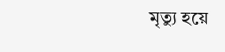মৃত্যু হয়ে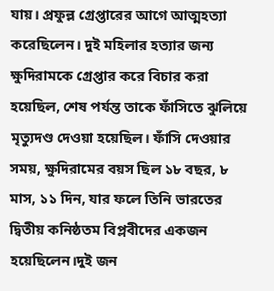যায়। প্রফুল্ল গ্রেপ্তারের আগে আত্মহত্যা করেছিলেন। দুই মহিলার হত্যার জন্য ক্ষুদিরামকে গ্রেপ্তার করে বিচার করা হয়েছিল, শেষ পর্যন্ত তাকে ফাঁসিতে ঝুলিয়ে মৃত্যুদণ্ড দেওয়া হয়েছিল। ফাঁসি দেওয়ার সময়, ক্ষুদিরামের বয়স ছিল ১৮ বছর, ৮ মাস, ১১ দিন, যার ফলে তিনি ভারতের দ্বিতীয় কনিষ্ঠতম বিপ্লবীদের একজন হয়েছিলেন।দুই জন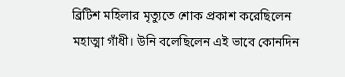ব্রিটিশ মহিলার মৃত্যুতে শোক প্রকাশ করেছিলেন মহাত্মা গাঁধী। উনি বলেছিলেন এই ভাবে কোনদিন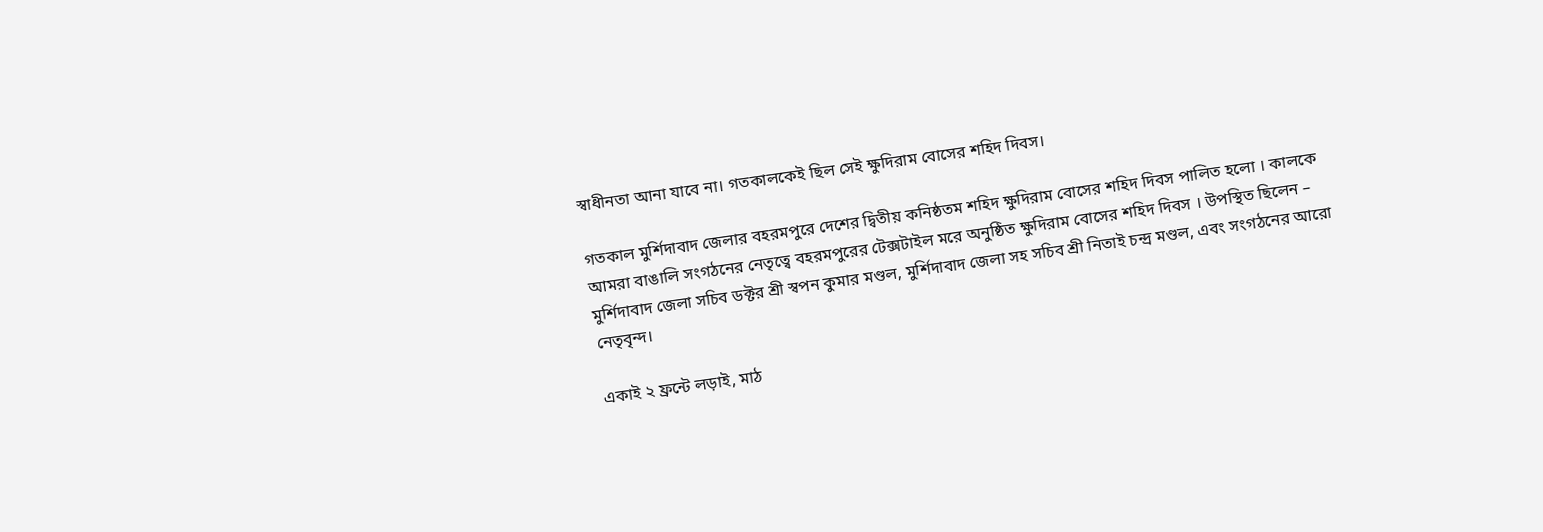স্বাধীনতা আনা যাবে না। গতকালকেই ছিল সেই ক্ষুদিরাম বোসের শহিদ দিবস।

গতকাল মুর্শিদাবাদ জেলার বহরমপুরে দেশের দ্বিতীয় কনিষ্ঠতম শহিদ ক্ষুদিরাম বোসের শহিদ দিবস পালিত হলো । কালকে আমরা বাঙালি সংগঠনের নেতৃত্বে বহরমপুরের টেক্সটাইল মরে অনুষ্ঠিত ক্ষুদিরাম বোসের শহিদ দিবস । উপস্থিত ছিলেন – মুর্শিদাবাদ জেলা সচিব ডক্টর শ্রী স্বপন কুমার মণ্ডল, মুর্শিদাবাদ জেলা সহ সচিব শ্রী নিতাই চন্দ্র মণ্ডল, এবং সংগঠনের আরো নেতৃবৃন্দ।

একাই ২ ফ্রন্টে লড়াই, মাঠ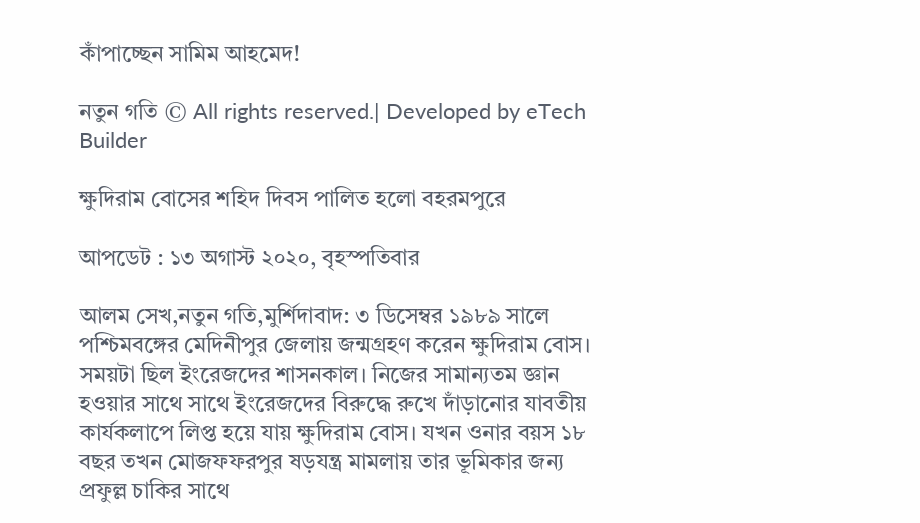কাঁপাচ্ছেন সামিম আহমেদ!

নতুন গতি © All rights reserved.| Developed by eTech Builder

ক্ষুদিরাম বোসের শহিদ দিবস পালিত হলো বহরমপুরে

আপডেট : ১৩ অগাস্ট ২০২০, বৃহস্পতিবার

আলম সেখ,নতুন গতি,মুর্শিদাবাদ: ৩ ডিসেম্বর ১৯৮৯ সালে পশ্চিমবঙ্গের মেদিনীপুর জেলায় জন্মগ্রহণ করেন ক্ষুদিরাম বোস। সময়টা ছিল ইংরেজদের শাসনকাল। নিজের সামান্যতম জ্ঞান হওয়ার সাথে সাথে ইংরেজদের বিরুদ্ধে রুখে দাঁড়ানোর যাবতীয় কার্যকলাপে লিপ্ত হয়ে যায় ক্ষুদিরাম বোস। যখন ওনার বয়স ১৮ বছর তখন মোজফফরপুর ষড়যন্ত্র মামলায় তার ভূমিকার জন্য প্রফুল্ল চাকির সাথে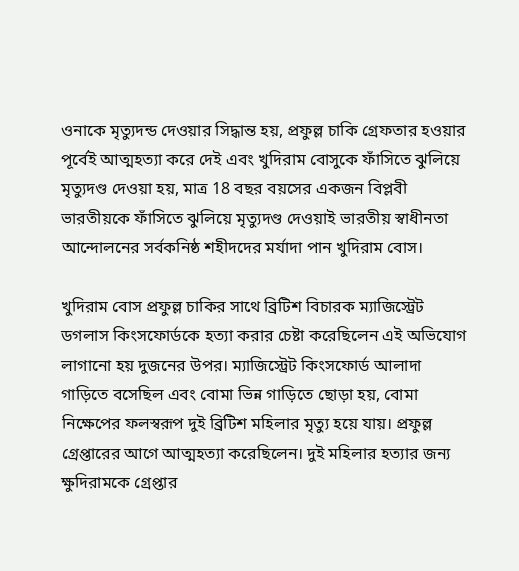ওনাকে মৃত্যুদন্ড দেওয়ার সিদ্ধান্ত হয়, প্রফুল্ল চাকি গ্রেফতার হওয়ার পূর্বেই আত্মহত্যা করে দেই এবং খুদিরাম বোসুকে ফাঁসিতে ঝুলিয়ে মৃত্যুদণ্ড দেওয়া হয়, মাত্র 18 বছর বয়সের একজন বিপ্লবী ভারতীয়কে ফাঁসিতে ঝুলিয়ে মৃত্যুদণ্ড দেওয়াই ভারতীয় স্বাধীনতা আন্দোলনের সর্বকনিষ্ঠ শহীদদের মর্যাদা পান খুদিরাম বোস।

খুদিরাম বোস প্রফুল্ল চাকির সাথে ব্রিটিশ বিচারক ম্যাজিস্ট্রেট ডগলাস কিংসফোর্ডকে হত্যা করার চেষ্টা করেছিলেন এই অভিযোগ লাগানো হয় দুজনের উপর। ম্যাজিস্ট্রেট কিংসফোর্ড আলাদা গাড়িতে বসেছিল এবং বোমা ভিন্ন গাড়িতে ছোড়া হয়, বোমা নিক্ষেপের ফলস্বরূপ দুই ব্রিটিশ মহিলার মৃত্যু হয়ে যায়। প্রফুল্ল গ্রেপ্তারের আগে আত্মহত্যা করেছিলেন। দুই মহিলার হত্যার জন্য ক্ষুদিরামকে গ্রেপ্তার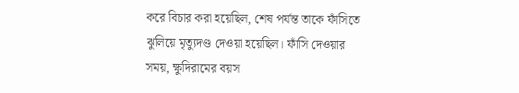করে বিচার করা হয়েছিল, শেষ পর্যন্ত তাকে ফাঁসিতে ঝুলিয়ে মৃত্যুদণ্ড দেওয়া হয়েছিল। ফাঁসি দেওয়ার সময়, ক্ষুদিরামের বয়স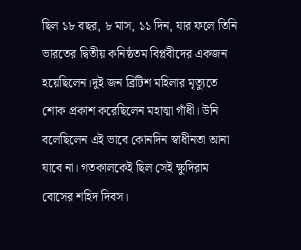ছিল ১৮ বছর, ৮ মাস, ১১ দিন, যার ফলে তিনি ভারতের দ্বিতীয় কনিষ্ঠতম বিপ্লবীদের একজন হয়েছিলেন।দুই জন ব্রিটিশ মহিলার মৃত্যুতে শোক প্রকাশ করেছিলেন মহাত্মা গাঁধী। উনি বলেছিলেন এই ভাবে কোনদিন স্বাধীনতা আনা যাবে না। গতকালকেই ছিল সেই ক্ষুদিরাম বোসের শহিদ দিবস।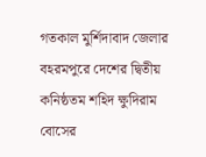গতকাল মুর্শিদাবাদ জেলার বহরমপুরে দেশের দ্বিতীয় কনিষ্ঠতম শহিদ ক্ষুদিরাম বোসের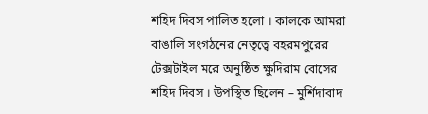শহিদ দিবস পালিত হলো । কালকে আমরা বাঙালি সংগঠনের নেতৃত্বে বহরমপুরের টেক্সটাইল মরে অনুষ্ঠিত ক্ষুদিরাম বোসের শহিদ দিবস । উপস্থিত ছিলেন – মুর্শিদাবাদ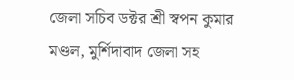জেলা সচিব ডক্টর শ্রী স্বপন কুমার মণ্ডল, মুর্শিদাবাদ জেলা সহ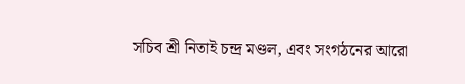সচিব শ্রী নিতাই চন্দ্র মণ্ডল, এবং সংগঠনের আরো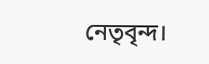নেতৃবৃন্দ।